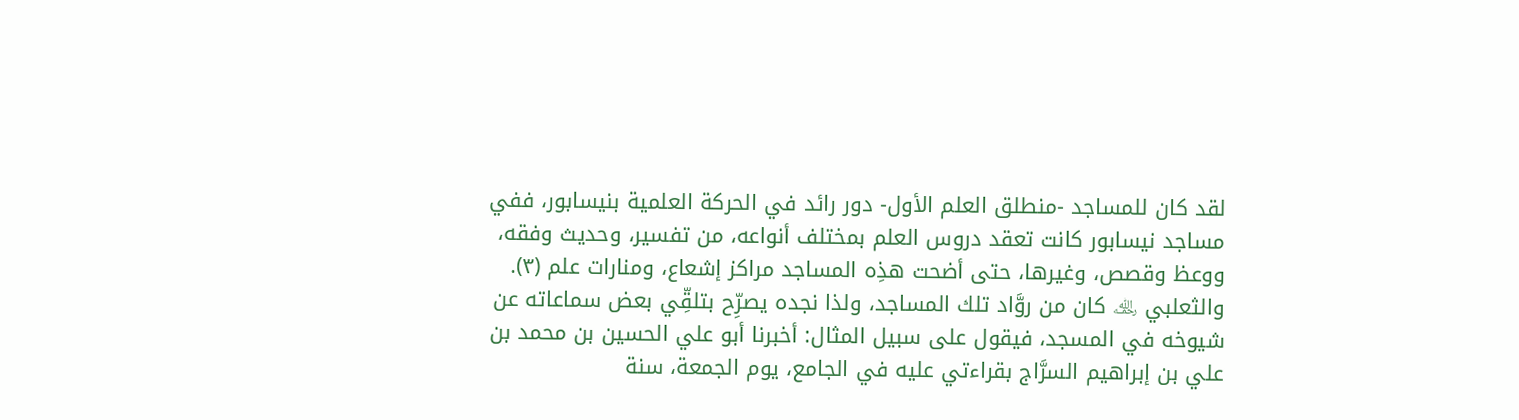لقد كان للمساجد -منطلق العلم الأول- دور رائد في الحركة العلمية بنيسابور، ففي مساجد نيسابور كانت تعقد دروس العلم بمختلف أنواعه، من تفسير، وحديث وفقه، ووعظ وقصص، وغيرها، حتى أضحت هذِه المساجد مراكز إشعاع، ومنارات علم (٣).
والثعلبي ﵀ كان من روَّاد تلك المساجد، ولذا نجده يصرِّح بتلقِّي بعض سماعاته عن شيوخه في المسجد، فيقول على سبيل المثال: أخبرنا أبو علي الحسين بن محمد بن علي بن إبراهيم السرَّاج بقراءتي عليه في الجامع، يوم الجمعة، سنة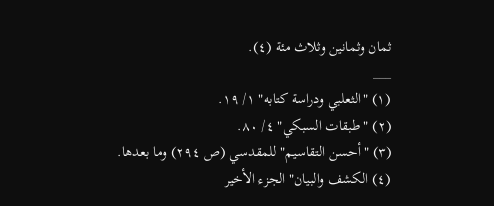ثمان وثمانين وثلاث مئة (٤).
___
(١) "الثعلبي ودراسة كتابه" ١/ ١٩.
(٢) "طبقات السبكي" ٤/ ٨٠.
(٣) "أحسن التقاسيم" للمقدسي (ص ٢٩٤) وما بعدها.
(٤) الكشف والبيان" الجزء الأخير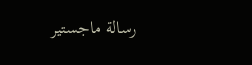رسالة ماجستير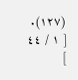(١٢٧).
[ ١ / ٤٤ ]